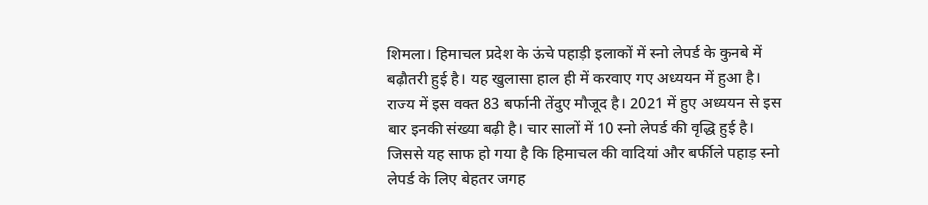शिमला। हिमाचल प्रदेश के ऊंचे पहाड़ी इलाकों में स्नो लेपर्ड के कुनबे में बढ़ौतरी हुई है। यह खुलासा हाल ही में करवाए गए अध्ययन में हुआ है। राज्य में इस वक्त 83 बर्फानी तेंदुए मौजूद है। 2021 में हुए अध्ययन से इस बार इनकी संख्या बढ़ी है। चार सालों में 10 स्नो लेपर्ड की वृद्धि हुई है। जिससे यह साफ हो गया है कि हिमाचल की वादियां और बर्फीले पहाड़ स्नो लेपर्ड के लिए बेहतर जगह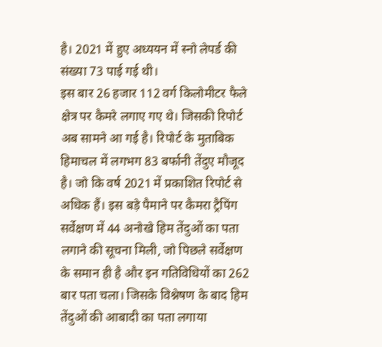है। 2021 में हुए अध्ययन में स्नो लेपर्ड की संख्या 73 पाई गई थी।
इस बार 26 हजार 112 वर्ग किलोमीटर फैले क्षेत्र पर कैमरे लगाए गए थे। जिसकी रिपोर्ट अब सामने आ गई है। रिपोर्ट के मुताबिक हिमाचल में लगभग 83 बर्फानी तेंदुए मौजूद है। जो कि वर्ष 2021 में प्रकाशित रिपोर्ट से अधिक हैं। इस बड़े पैमाने पर कैमरा ट्रैपिंग सर्वेक्षण में 44 अनोखे हिम तेंदुओं का पता लगाने की सूचना मिली, जो पिछले सर्वेक्षण के समान ही है और इन गतिविधियों का 262 बार पता चला। जिसके विश्नेषण के बाद हिम तेंदुओं की आबादी का पता लगाया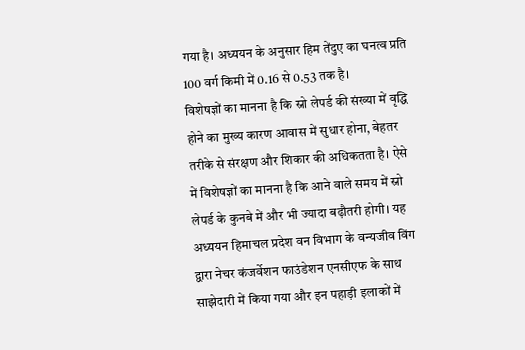गया है। अध्ययन के अनुसार हिम तेंदुए का घनत्व प्रति 100 वर्ग किमी में 0.16 से 0.53 तक है।
विशेषज्ञों का मानना है कि स्नो लेपर्ड की संख्या में वृद्धि होने का मुख्य कारण आवास में सुधार होना, बेहतर तरीके से संरक्षण और शिकार की अधिकतता है। ऐसे में विशेषज्ञों का मानना है कि आने वाले समय में स्नो लेपर्ड के कुनबे में और भी ज्यादा बढ़ौतरी होगी। यह अध्ययन हिमाचल प्रदेश वन विभाग के वन्यजीव विंग द्वारा नेचर कंजर्वेशन फाउंडेशन एनसीएफ के साथ साझेदारी में किया गया और इन पहाड़ी इलाकों में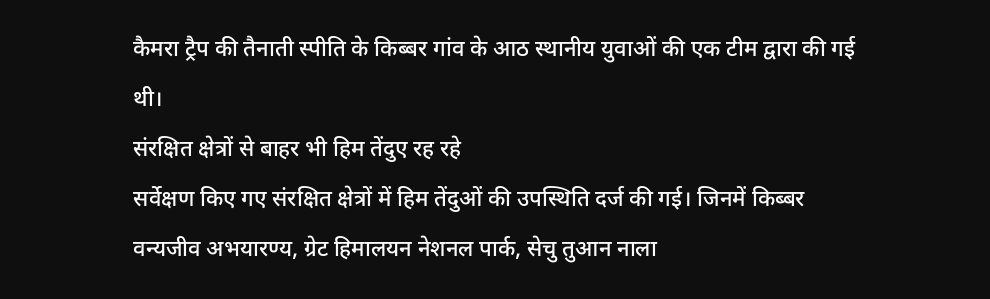कैमरा ट्रैप की तैनाती स्पीति के किब्बर गांव के आठ स्थानीय युवाओं की एक टीम द्वारा की गई थी।
संरक्षित क्षेत्रों से बाहर भी हिम तेंदुए रह रहे
सर्वेक्षण किए गए संरक्षित क्षेत्रों में हिम तेंदुओं की उपस्थिति दर्ज की गई। जिनमें किब्बर वन्यजीव अभयारण्य, ग्रेट हिमालयन नेशनल पार्क, सेचु तुआन नाला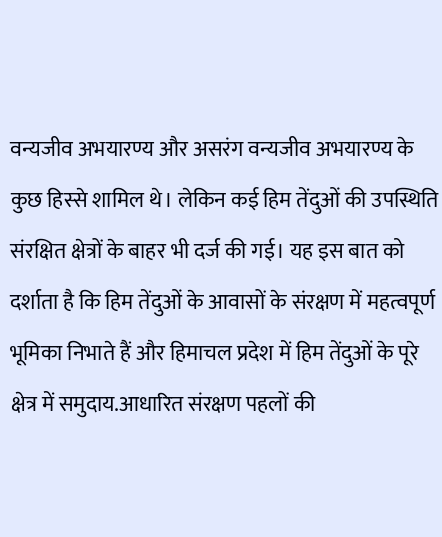वन्यजीव अभयारण्य और असरंग वन्यजीव अभयारण्य के कुछ हिस्से शामिल थे। लेकिन कई हिम तेंदुओं की उपस्थिति संरक्षित क्षेत्रों के बाहर भी दर्ज की गई। यह इस बात को दर्शाता है कि हिम तेंदुओं के आवासों के संरक्षण में महत्वपूर्ण भूमिका निभाते हैं और हिमाचल प्रदेश में हिम तेंदुओं के पूरे क्षेत्र में समुदाय.आधारित संरक्षण पहलों की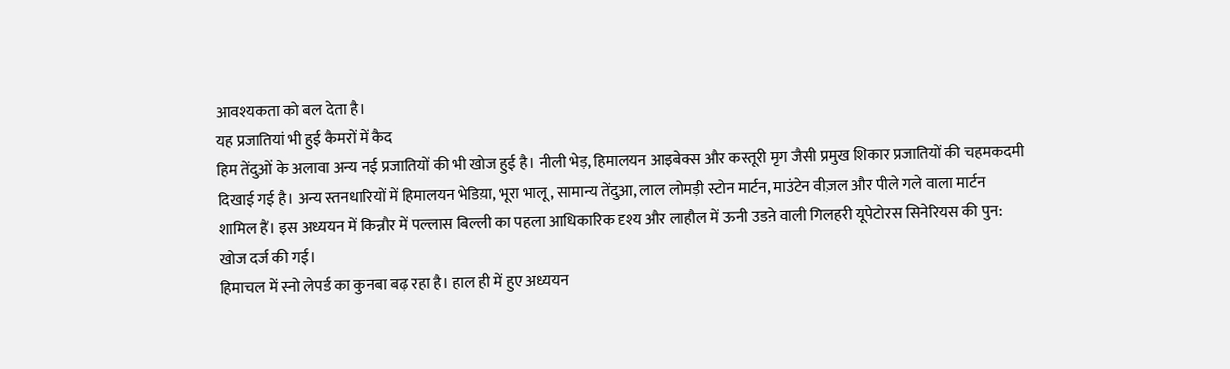आवश्यकता को बल देता है।
यह प्रजातियां भी हुई कैमरों में कैद
हिम तेंदुओं के अलावा अन्य नई प्रजातियों की भी खोज हुई है। नीली भेड़, हिमालयन आइबेक्स और कस्तूरी मृग जैसी प्रमुख शिकार प्रजातियों की चहमकदमी दिखाई गई है। अन्य स्तनधारियों में हिमालयन भेडिय़ा, भूरा भालू, सामान्य तेंदुआ, लाल लोमड़ी स्टोन मार्टन, माउंटेन वीज़ल और पीले गले वाला मार्टन शामिल हैं। इस अध्ययन में किन्नौर में पल्लास बिल्ली का पहला आधिकारिक दृश्य और लाहौल में ऊनी उडऩे वाली गिलहरी यूपेटोरस सिनेरियस की पुन: खोज दर्ज की गई।
हिमाचल में स्नो लेपर्ड का कुनबा बढ़ रहा है। हाल ही में हुए अध्ययन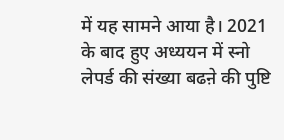में यह सामने आया है। 2021 के बाद हुए अध्ययन में स्नो लेपर्ड की संख्या बढऩे की पुष्टि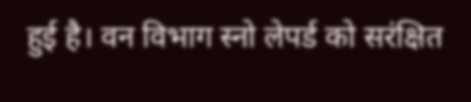हुई है। वन विभाग स्नो लेपर्ड को सरंक्षित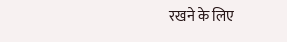रखने के लिए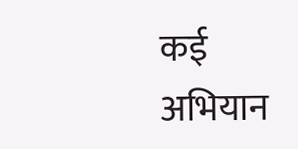कई अभियान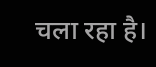चला रहा है।